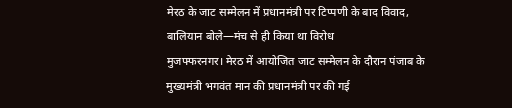मेरठ के जाट सम्मेलन में प्रधानमंत्री पर टिप्पणी के बाद विवाद, बालियान बोले—मंच से ही किया था विरोध
मुजफ्फरनगर। मेरठ में आयोजित जाट सम्मेलन के दौरान पंजाब के मुख्यमंत्री भगवंत मान की प्रधानमंत्री पर की गई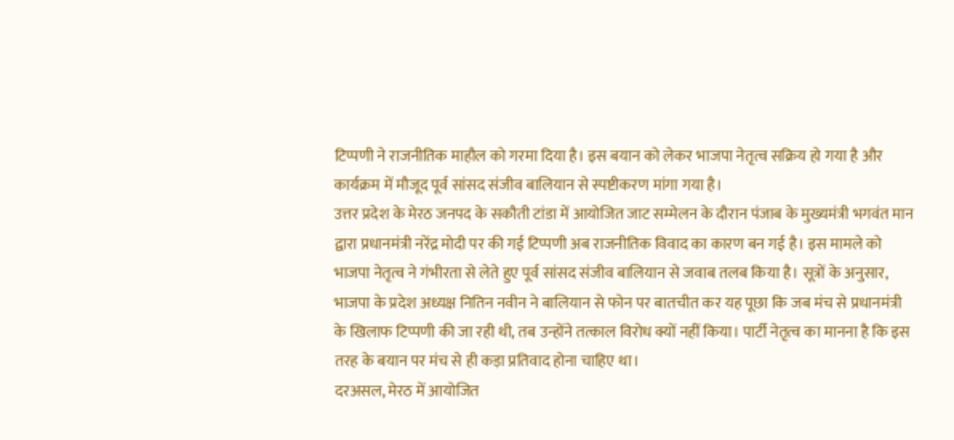टिप्पणी ने राजनीतिक माहौल को गरमा दिया है। इस बयान को लेकर भाजपा नेतृत्व सक्रिय हो गया है और कार्यक्रम में मौजूद पूर्व सांसद संजीव बालियान से स्पष्टीकरण मांगा गया है।
उत्तर प्रदेश के मेरठ जनपद के सकौती टांडा में आयोजित जाट सम्मेलन के दौरान पंजाब के मुख्यमंत्री भगवंत मान द्वारा प्रधानमंत्री नरेंद्र मोदी पर की गई टिप्पणी अब राजनीतिक विवाद का कारण बन गई है। इस मामले को भाजपा नेतृत्व ने गंभीरता से लेते हुए पूर्व सांसद संजीव बालियान से जवाब तलब किया है। सूत्रों के अनुसार, भाजपा के प्रदेश अध्यक्ष नितिन नवीन ने बालियान से फोन पर बातचीत कर यह पूछा कि जब मंच से प्रधानमंत्री के खिलाफ टिप्पणी की जा रही थी, तब उन्होंने तत्काल विरोध क्यों नहीं किया। पार्टी नेतृत्व का मानना है कि इस तरह के बयान पर मंच से ही कड़ा प्रतिवाद होना चाहिए था।
दरअसल, मेरठ में आयोजित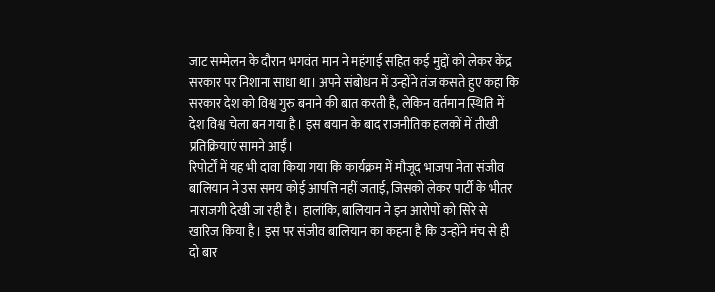जाट सम्मेलन के दौरान भगवंत मान ने महंगाई सहित कई मुद्दों को लेकर केंद्र सरकार पर निशाना साधा था। अपने संबोधन में उन्होंने तंज कसते हुए कहा कि सरकार देश को विश्व गुरु बनाने की बात करती है, लेकिन वर्तमान स्थिति में देश विश्व चेला बन गया है। इस बयान के बाद राजनीतिक हलकों में तीखी प्रतिक्रियाएं सामने आईं।
रिपोर्टों में यह भी दावा किया गया कि कार्यक्रम में मौजूद भाजपा नेता संजीव बालियान ने उस समय कोई आपत्ति नहीं जताई, जिसको लेकर पार्टी के भीतर नाराजगी देखी जा रही है। हालांकि, बालियान ने इन आरोपों को सिरे से खारिज किया है। इस पर संजीव बालियान का कहना है कि उन्होंने मंच से ही दो बार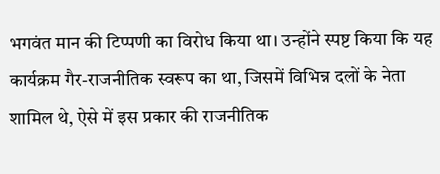भगवंत मान की टिप्पणी का विरोध किया था। उन्होंने स्पष्ट किया कि यह कार्यक्रम गैर-राजनीतिक स्वरूप का था, जिसमें विभिन्न दलों के नेता शामिल थे, ऐसे में इस प्रकार की राजनीतिक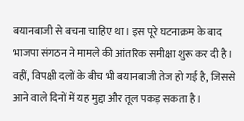बयानबाजी से बचना चाहिए था। इस पूरे घटनाक्रम के बाद भाजपा संगठन ने मामले की आंतरिक समीक्षा शुरू कर दी है। वहीं, विपक्षी दलों के बीच भी बयानबाजी तेज हो गई है, जिससे आने वाले दिनों में यह मुद्दा और तूल पकड़ सकता है।